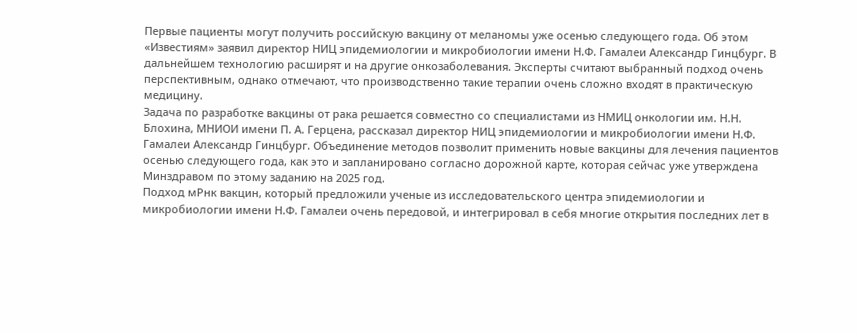Первые пациенты могут получить российскую вакцину от меланомы уже осенью следующего года. Об этом «Известиям» заявил директор НИЦ эпидемиологии и микробиологии имени Н.Ф. Гамалеи Александр Гинцбург. В дальнейшем технологию расширят и на другие онкозаболевания. Эксперты считают выбранный подход очень перспективным, однако отмечают, что производственно такие терапии очень сложно входят в практическую медицину.
Задача по разработке вакцины от рака решается совместно со специалистами из НМИЦ онкологии им. Н.Н. Блохина, МНИОИ имени П. А. Герцена, рассказал директор НИЦ эпидемиологии и микробиологии имени Н.Ф. Гамалеи Александр Гинцбург. Объединение методов позволит применить новые вакцины для лечения пациентов осенью следующего года, как это и запланировано согласно дорожной карте, которая сейчас уже утверждена Минздравом по этому заданию на 2025 год.
Подход мРнк вакцин, который предложили ученые из исследовательского центра эпидемиологии и микробиологии имени Н.Ф. Гамалеи очень передовой, и интегрировал в себя многие открытия последних лет в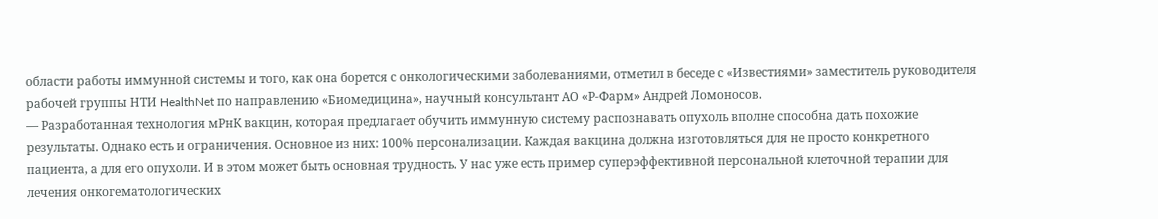области работы иммунной системы и того, как она борется с онкологическими заболеваниями, отметил в беседе с «Известиями» заместитель руководителя рабочей группы НТИ HealthNet по направлению «Биомедицина», научный консультант АО «Р-Фарм» Андрей Ломоносов.
— Разработанная технология мРнК вакцин, которая предлагает обучить иммунную систему распознавать опухоль вполне способна дать похожие результаты. Однако есть и ограничения. Основное из них: 100% персонализации. Каждая вакцина должна изготовляться для не просто конкретного пациента, а для его опухоли. И в этом может быть основная трудность. У нас уже есть пример суперэффективной персональной клеточной терапии для лечения онкогематологических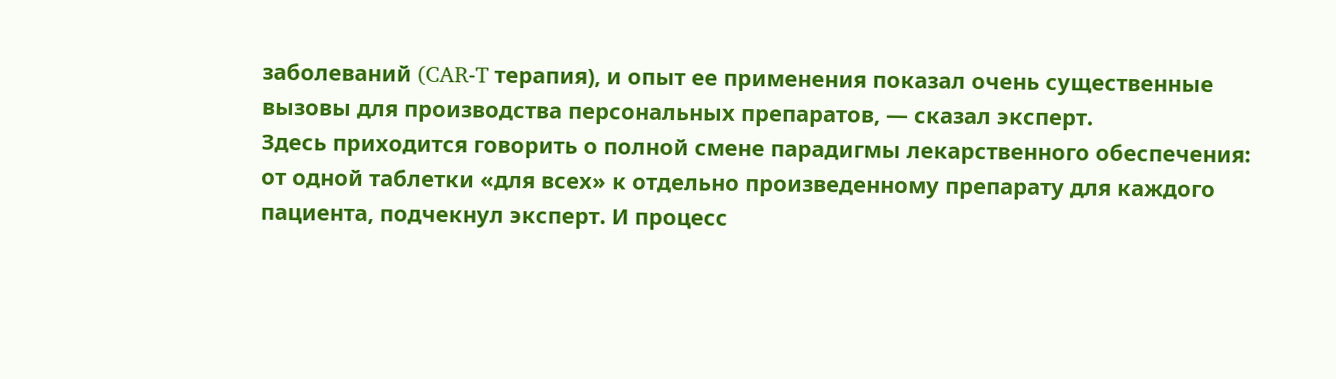заболеваний (CAR-T терапия), и опыт ее применения показал очень существенные вызовы для производства персональных препаратов, — сказал эксперт.
Здесь приходится говорить о полной смене парадигмы лекарственного обеспечения: от одной таблетки «для всех» к отдельно произведенному препарату для каждого пациента, подчекнул эксперт. И процесс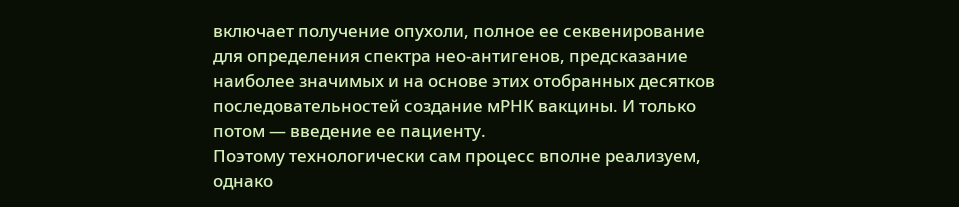включает получение опухоли, полное ее секвенирование для определения спектра нео-антигенов, предсказание наиболее значимых и на основе этих отобранных десятков последовательностей создание мРНК вакцины. И только потом — введение ее пациенту.
Поэтому технологически сам процесс вполне реализуем, однако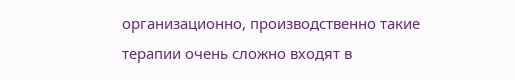организационно, производственно такие терапии очень сложно входят в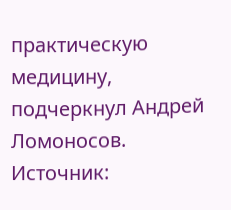практическую медицину, подчеркнул Андрей Ломоносов.
Источник: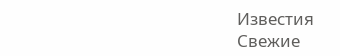Известия
Свежие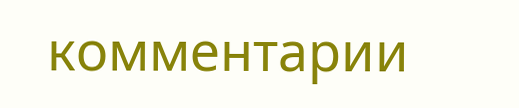комментарии